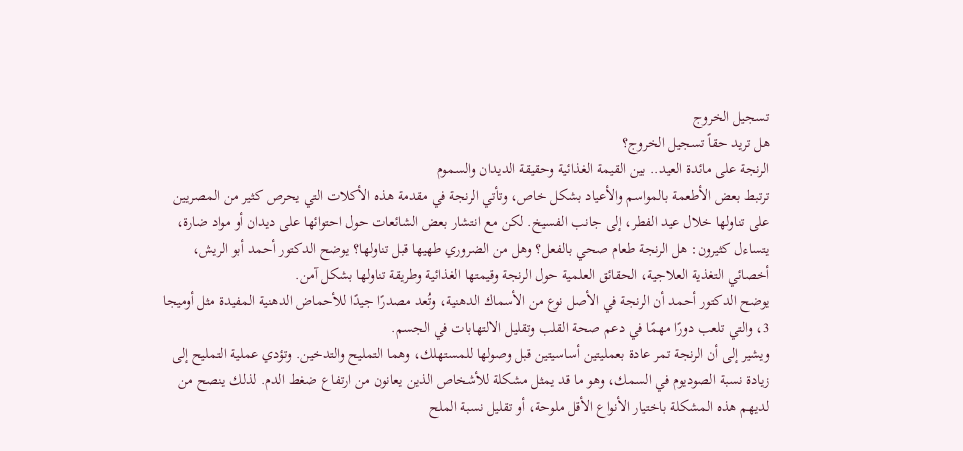تسجيل الخروج
هل تريد حقاً تسجيل الخروج؟
الرنجة على مائدة العيد.. بين القيمة الغذائية وحقيقة الديدان والسموم
ترتبط بعض الأطعمة بالمواسم والأعياد بشكل خاص، وتأتي الرنجة في مقدمة هذه الأكلات التي يحرص كثير من المصريين على تناولها خلال عيد الفطر، إلى جانب الفسيخ. لكن مع انتشار بعض الشائعات حول احتوائها على ديدان أو مواد ضارة، يتساءل كثيرون: هل الرنجة طعام صحي بالفعل؟ وهل من الضروري طهيها قبل تناولها؟ يوضح الدكتور أحمد أبو الريش، أخصائي التغذية العلاجية، الحقائق العلمية حول الرنجة وقيمتها الغذائية وطريقة تناولها بشكل آمن.
يوضح الدكتور أحمد أن الرنجة في الأصل نوع من الأسماك الدهنية، وتُعد مصدرًا جيدًا للأحماض الدهنية المفيدة مثل أوميجا 3، والتي تلعب دورًا مهمًا في دعم صحة القلب وتقليل الالتهابات في الجسم.
ويشير إلى أن الرنجة تمر عادة بعمليتين أساسيتين قبل وصولها للمستهلك، وهما التمليح والتدخين. وتؤدي عملية التمليح إلى زيادة نسبة الصوديوم في السمك، وهو ما قد يمثل مشكلة للأشخاص الذين يعانون من ارتفاع ضغط الدم. لذلك ينصح من لديهم هذه المشكلة باختيار الأنواع الأقل ملوحة، أو تقليل نسبة الملح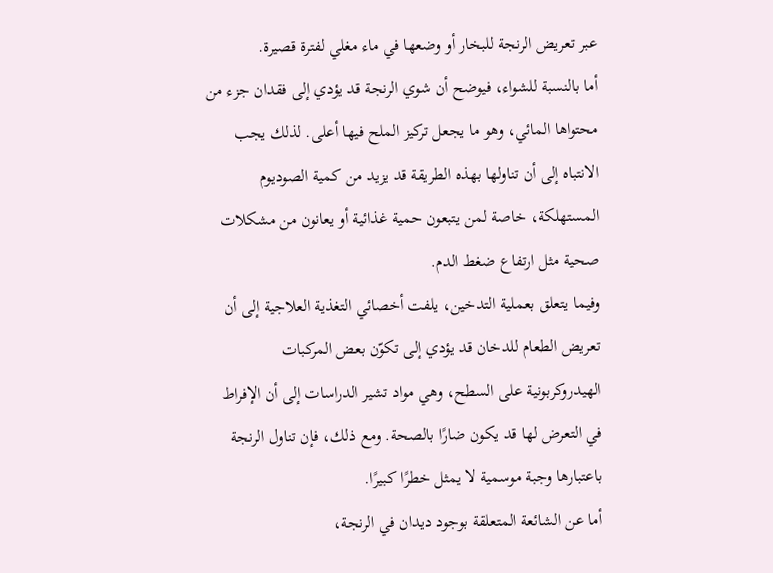عبر تعريض الرنجة للبخار أو وضعها في ماء مغلي لفترة قصيرة.
أما بالنسبة للشواء، فيوضح أن شوي الرنجة قد يؤدي إلى فقدان جزء من محتواها المائي، وهو ما يجعل تركيز الملح فيها أعلى. لذلك يجب الانتباه إلى أن تناولها بهذه الطريقة قد يزيد من كمية الصوديوم المستهلكة، خاصة لمن يتبعون حمية غذائية أو يعانون من مشكلات صحية مثل ارتفاع ضغط الدم.
وفيما يتعلق بعملية التدخين، يلفت أخصائي التغذية العلاجية إلى أن تعريض الطعام للدخان قد يؤدي إلى تكوّن بعض المركبات الهيدروكربونية على السطح، وهي مواد تشير الدراسات إلى أن الإفراط في التعرض لها قد يكون ضارًا بالصحة. ومع ذلك، فإن تناول الرنجة باعتبارها وجبة موسمية لا يمثل خطرًا كبيرًا.
أما عن الشائعة المتعلقة بوجود ديدان في الرنجة،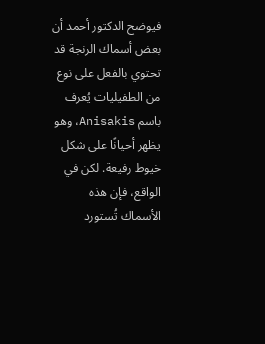فيوضح الدكتور أحمد أن بعض أسماك الرنجة قد تحتوي بالفعل على نوع من الطفيليات يُعرف باسم Anisakis، وهو يظهر أحيانًا على شكل خيوط رفيعة. لكن في الواقع، فإن هذه الأسماك تُستورد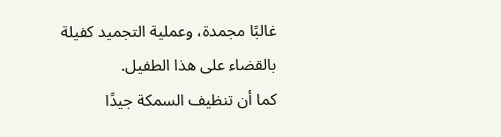غالبًا مجمدة، وعملية التجميد كفيلة بالقضاء على هذا الطفيل.
كما أن تنظيف السمكة جيدًا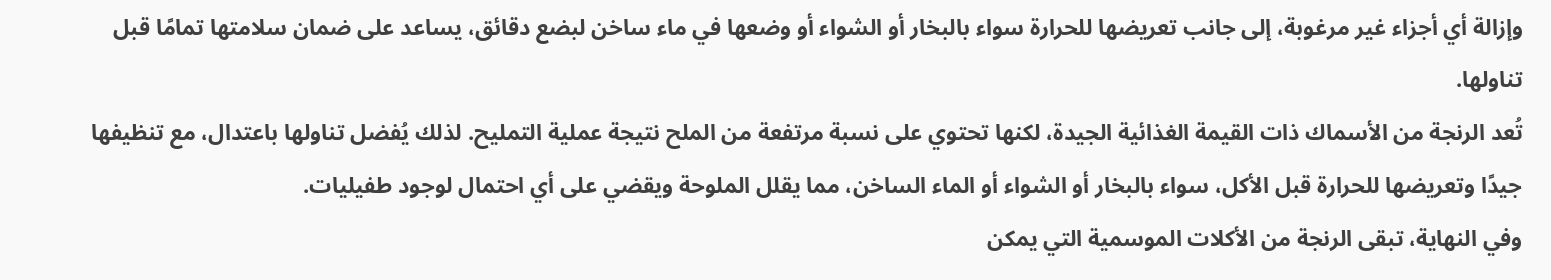وإزالة أي أجزاء غير مرغوبة، إلى جانب تعريضها للحرارة سواء بالبخار أو الشواء أو وضعها في ماء ساخن لبضع دقائق، يساعد على ضمان سلامتها تمامًا قبل تناولها.
تُعد الرنجة من الأسماك ذات القيمة الغذائية الجيدة، لكنها تحتوي على نسبة مرتفعة من الملح نتيجة عملية التمليح. لذلك يُفضل تناولها باعتدال، مع تنظيفها جيدًا وتعريضها للحرارة قبل الأكل، سواء بالبخار أو الشواء أو الماء الساخن، مما يقلل الملوحة ويقضي على أي احتمال لوجود طفيليات.
وفي النهاية، تبقى الرنجة من الأكلات الموسمية التي يمكن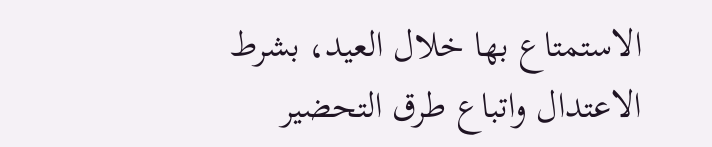الاستمتاع بها خلال العيد، بشرط الاعتدال واتباع طرق التحضير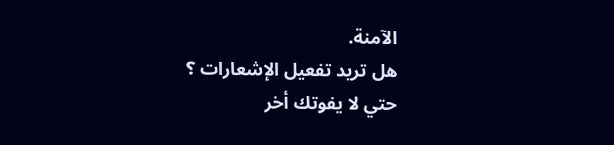الآمنة.
هل تريد تفعيل الإشعارات ؟
حتي لا يفوتك أخر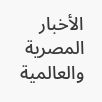الأخبار المصرية والعالمية